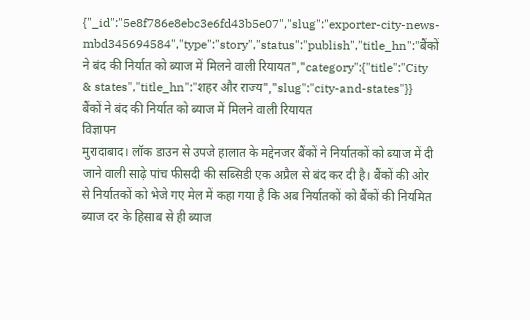{"_id":"5e8f786e8ebc3e6fd43b5e07","slug":"exporter-city-news-mbd345694584","type":"story","status":"publish","title_hn":"बैंकों ने बंद की निर्यात को ब्याज में मिलने वाली रियायत","category":{"title":"City & states","title_hn":"शहर और राज्य","slug":"city-and-states"}}
बैंकों ने बंद की निर्यात को ब्याज में मिलने वाली रियायत
विज्ञापन
मुरादाबाद। लॉक डाउन से उपजे हालात के मद्देनजर बैंकों ने निर्यातकों को ब्याज में दी जाने वाली साढ़े पांच फीसदी की सब्सिडी एक अप्रैल से बंद कर दी है। बैंकों की ओर से निर्यातकों को भेजे गए मेल में कहा गया है कि अब निर्यातकों को बैंकों की नियमित ब्याज दर के हिसाब से ही ब्याज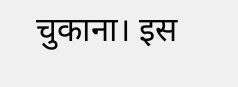चुकाना। इस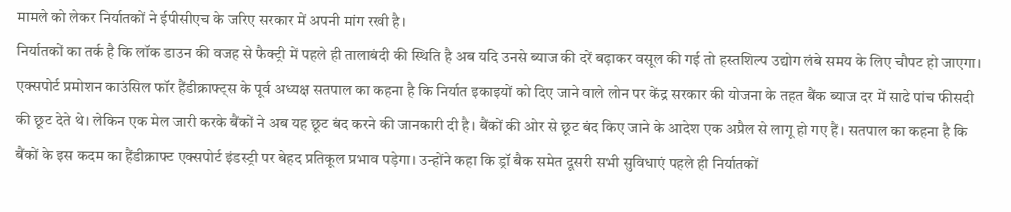मामले को लेकर निर्यातकों ने ईपीसीएच के जरिए सरकार में अपनी मांग रखी है।
निर्यातकों का तर्क है कि लॉक डाउन की वजह से फैक्ट्री में पहले ही तालाबंदी की स्थिति है अब यदि उनसे ब्याज की दरें बढ़ाकर वसूल की गई तो हस्तशिल्प उद्योग लंबे समय के लिए चौपट हो जाएगा। एक्सपोर्ट प्रमोशन काउंसिल फॉर हैंडीक्राफ्ट्स के पूर्व अध्यक्ष सतपाल का कहना है कि निर्यात इकाइयों को दिए जाने वाले लोन पर केंद्र सरकार की योजना के तहत बैंक ब्याज दर में साढे पांच फीसदी की छूट देते थे। लेकिन एक मेल जारी करके बैंकों ने अब यह छूट बंद करने की जानकारी दी है। बैंकों की ओर से छूट बंद किए जाने के आदेश एक अप्रैल से लागू हो गए हैं। सतपाल का कहना है कि बैंकों के इस कदम का हैंडीक्राफ्ट एक्सपोर्ट इंडस्ट्री पर बेहद प्रतिकूल प्रभाव पड़ेगा। उन्होंने कहा कि ड्रॉ बैक समेत दूसरी सभी सुविधाएं पहले ही निर्यातकों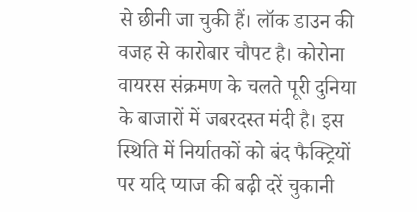से छीनी जा चुकी हैं। लॉक डाउन की वजह से कारोबार चौपट है। कोरोना वायरस संक्रमण के चलते पूरी दुनिया के बाजारों में जबरदस्त मंदी है। इस स्थिति में निर्यातकों को बंद फैक्ट्रियों पर यदि प्याज की बढ़ी दरें चुकानी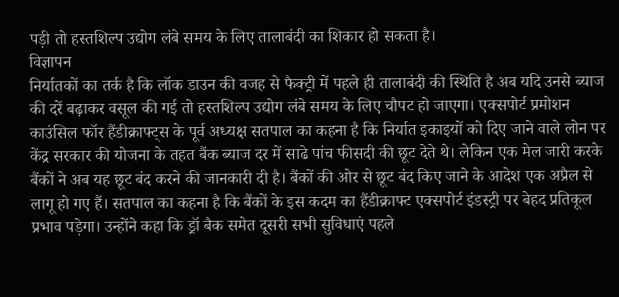पड़ी तो हस्तशिल्प उद्योग लंबे समय के लिए तालाबंदी का शिकार हो सकता है।
विज्ञापन
निर्यातकों का तर्क है कि लॉक डाउन की वजह से फैक्ट्री में पहले ही तालाबंदी की स्थिति है अब यदि उनसे ब्याज की दरें बढ़ाकर वसूल की गई तो हस्तशिल्प उद्योग लंबे समय के लिए चौपट हो जाएगा। एक्सपोर्ट प्रमोशन काउंसिल फॉर हैंडीक्राफ्ट्स के पूर्व अध्यक्ष सतपाल का कहना है कि निर्यात इकाइयों को दिए जाने वाले लोन पर केंद्र सरकार की योजना के तहत बैंक ब्याज दर में साढे पांच फीसदी की छूट देते थे। लेकिन एक मेल जारी करके बैंकों ने अब यह छूट बंद करने की जानकारी दी है। बैंकों की ओर से छूट बंद किए जाने के आदेश एक अप्रैल से लागू हो गए हैं। सतपाल का कहना है कि बैंकों के इस कदम का हैंडीक्राफ्ट एक्सपोर्ट इंडस्ट्री पर बेहद प्रतिकूल प्रभाव पड़ेगा। उन्होंने कहा कि ड्रॉ बैक समेत दूसरी सभी सुविधाएं पहले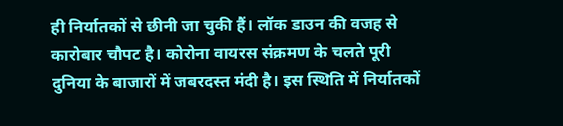ही निर्यातकों से छीनी जा चुकी हैं। लॉक डाउन की वजह से कारोबार चौपट है। कोरोना वायरस संक्रमण के चलते पूरी दुनिया के बाजारों में जबरदस्त मंदी है। इस स्थिति में निर्यातकों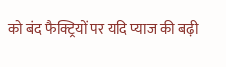को बंद फैक्ट्रियों पर यदि प्याज की बढ़ी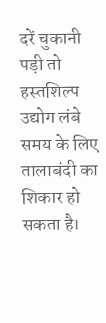दरें चुकानी पड़ी तो हस्तशिल्प उद्योग लंबे समय के लिए तालाबंदी का शिकार हो सकता है।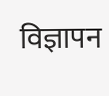विज्ञापन